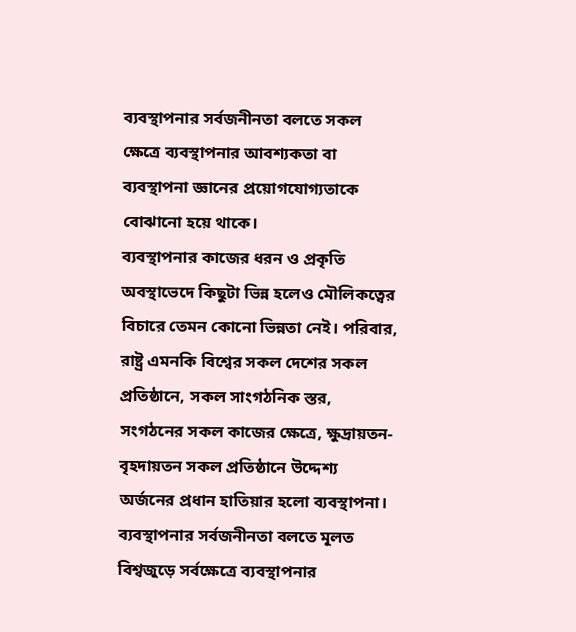ব্যবস্থাপনার সর্বজনীনতা বলতে সকল ক্ষেত্রে ব্যবস্থাপনার আবশ্যকতা বা ব্যবস্থাপনা জ্ঞানের প্রয়োগযোগ্যতাকে বোঝানো হয়ে থাকে।
ব্যবস্থাপনার কাজের ধরন ও প্রকৃতি অবস্থাভেদে কিছুটা ভিন্ন হলেও মৌলিকত্বের বিচারে তেমন কোনো ভিন্নতা নেই। পরিবার, রাষ্ট্র এমনকি বিশ্বের সকল দেশের সকল প্রতিষ্ঠানে, সকল সাংগঠনিক স্তর, সংগঠনের সকল কাজের ক্ষেত্রে, ক্ষুদ্রায়তন-বৃহদায়তন সকল প্রতিষ্ঠানে উদ্দেশ্য অর্জনের প্রধান হাতিয়ার হলো ব্যবস্থাপনা। ব্যবস্থাপনার সর্বজনীনতা বলতে মূলত বিশ্বজুড়ে সর্বক্ষেত্রে ব্যবস্থাপনার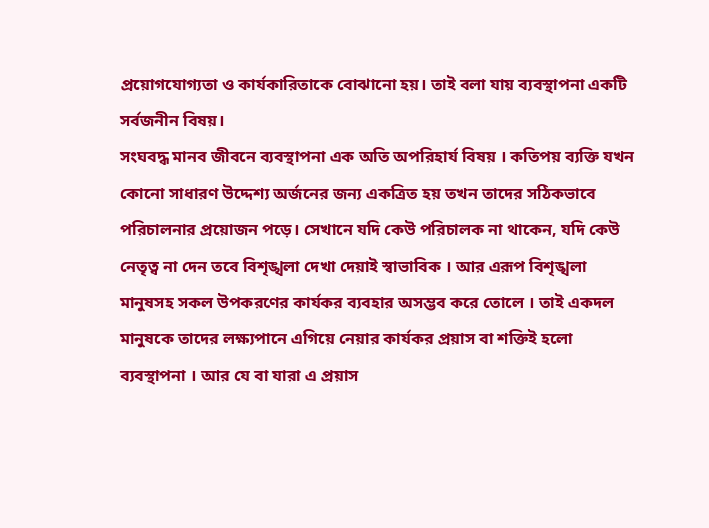প্রয়োগযোগ্যতা ও কার্যকারিতাকে বোঝানো হয়। তাই বলা যায় ব্যবস্থাপনা একটি সর্বজনীন বিষয়।
সংঘবদ্ধ মানব জীবনে ব্যবস্থাপনা এক অতি অপরিহার্য বিষয় । কতিপয় ব্যক্তি যখন কোনো সাধারণ উদ্দেশ্য অর্জনের জন্য একত্রিত হয় তখন তাদের সঠিকভাবে পরিচালনার প্রয়োজন পড়ে। সেখানে যদি কেউ পরিচালক না থাকেন, যদি কেউ নেতৃত্ব না দেন তবে বিশৃঙ্খলা দেখা দেয়াই স্বাভাবিক । আর এরূপ বিশৃঙ্খলা মানুষসহ সকল উপকরণের কার্যকর ব্যবহার অসম্ভব করে তোলে । তাই একদল মানুষকে তাদের লক্ষ্যপানে এগিয়ে নেয়ার কার্যকর প্রয়াস বা শক্তিই হলো ব্যবস্থাপনা । আর যে বা যারা এ প্রয়াস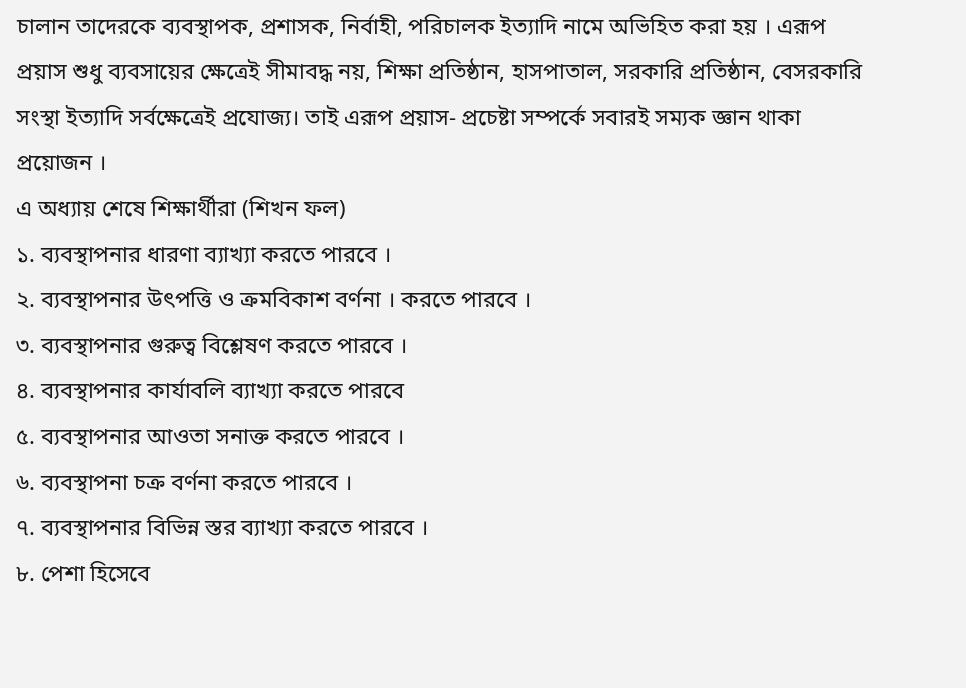চালান তাদেরকে ব্যবস্থাপক, প্রশাসক, নির্বাহী, পরিচালক ইত্যাদি নামে অভিহিত করা হয় । এরূপ প্রয়াস শুধু ব্যবসায়ের ক্ষেত্রেই সীমাবদ্ধ নয়, শিক্ষা প্রতিষ্ঠান, হাসপাতাল, সরকারি প্রতিষ্ঠান, বেসরকারি সংস্থা ইত্যাদি সর্বক্ষেত্রেই প্রযোজ্য। তাই এরূপ প্রয়াস- প্রচেষ্টা সম্পর্কে সবারই সম্যক জ্ঞান থাকা প্রয়োজন ।
এ অধ্যায় শেষে শিক্ষার্থীরা (শিখন ফল)
১. ব্যবস্থাপনার ধারণা ব্যাখ্যা করতে পারবে ।
২. ব্যবস্থাপনার উৎপত্তি ও ক্রমবিকাশ বর্ণনা । করতে পারবে ।
৩. ব্যবস্থাপনার গুরুত্ব বিশ্লেষণ করতে পারবে ।
৪. ব্যবস্থাপনার কার্যাবলি ব্যাখ্যা করতে পারবে
৫. ব্যবস্থাপনার আওতা সনাক্ত করতে পারবে ।
৬. ব্যবস্থাপনা চক্র বর্ণনা করতে পারবে ।
৭. ব্যবস্থাপনার বিভিন্ন স্তর ব্যাখ্যা করতে পারবে ।
৮. পেশা হিসেবে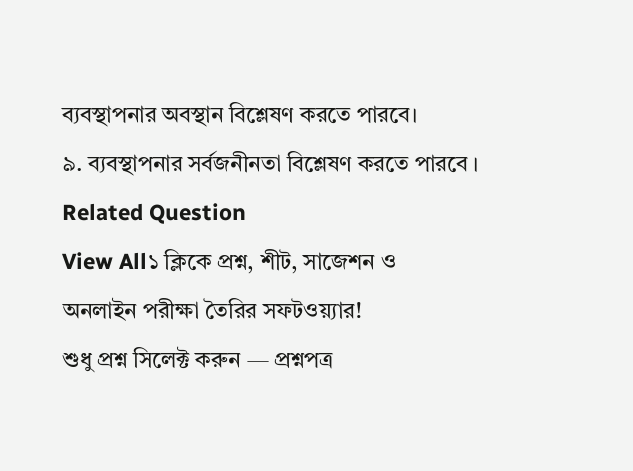ব্যবস্থাপনার অবস্থান বিশ্লেষণ করতে পারবে।
৯. ব্যবস্থাপনার সর্বজনীনতা বিশ্লেষণ করতে পারবে ।
Related Question
View All১ ক্লিকে প্রশ্ন, শীট, সাজেশন ও
অনলাইন পরীক্ষা তৈরির সফটওয়্যার!
শুধু প্রশ্ন সিলেক্ট করুন — প্রশ্নপত্র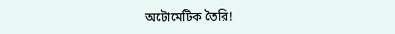অটোমেটিক তৈরি!